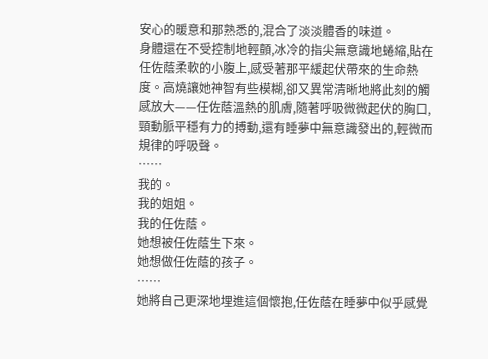安心的暖意和那熟悉的,混合了淡淡體香的味道。
身體還在不受控制地輕顫,冰冷的指尖無意識地蜷縮,貼在任佐蔭柔軟的小腹上,感受著那平緩起伏帶來的生命熱度。高燒讓她神智有些模糊,卻又異常清晰地將此刻的觸感放大——任佐蔭溫熱的肌膚,隨著呼吸微微起伏的胸口,頸動脈平穩有力的搏動,還有睡夢中無意識發出的,輕微而規律的呼吸聲。
……
我的。
我的姐姐。
我的任佐蔭。
她想被任佐蔭生下來。
她想做任佐蔭的孩子。
……
她將自己更深地埋進這個懷抱,任佐蔭在睡夢中似乎感覺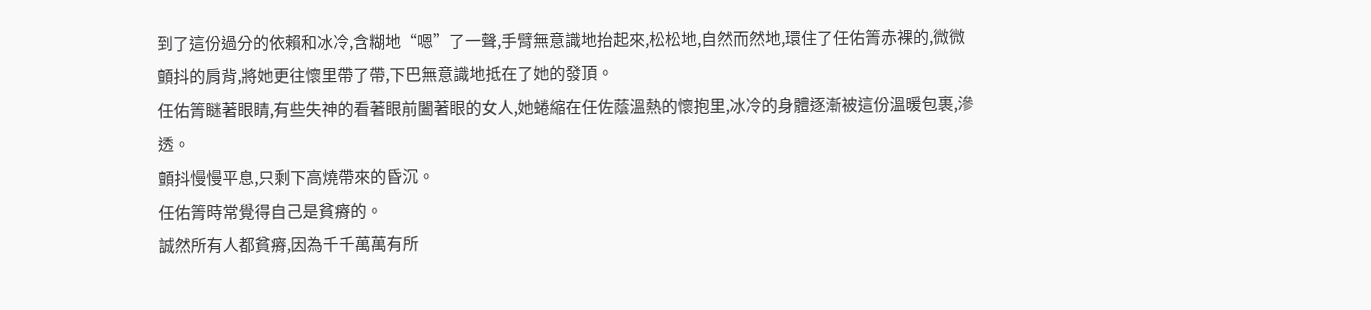到了這份過分的依賴和冰冷,含糊地“嗯”了一聲,手臂無意識地抬起來,松松地,自然而然地,環住了任佑箐赤裸的,微微顫抖的肩背,將她更往懷里帶了帶,下巴無意識地抵在了她的發頂。
任佑箐瞇著眼睛,有些失神的看著眼前闔著眼的女人,她蜷縮在任佐蔭溫熱的懷抱里,冰冷的身體逐漸被這份溫暖包裹,滲透。
顫抖慢慢平息,只剩下高燒帶來的昏沉。
任佑箐時常覺得自己是貧瘠的。
誠然所有人都貧瘠,因為千千萬萬有所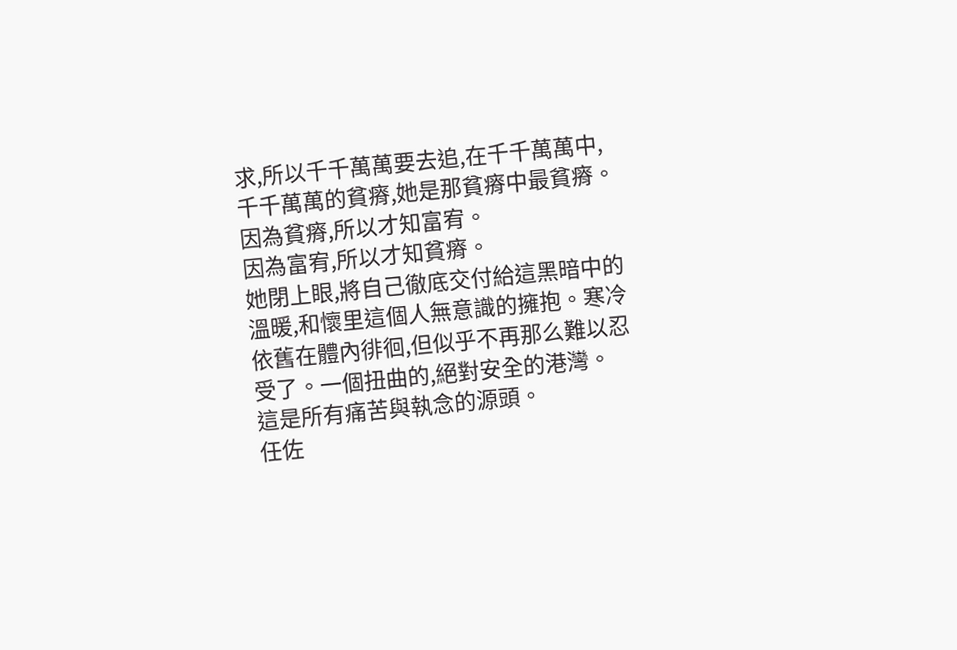求,所以千千萬萬要去追,在千千萬萬中,千千萬萬的貧瘠,她是那貧瘠中最貧瘠。
因為貧瘠,所以才知富宥。
因為富宥,所以才知貧瘠。
她閉上眼,將自己徹底交付給這黑暗中的溫暖,和懷里這個人無意識的擁抱。寒冷依舊在體內徘徊,但似乎不再那么難以忍受了。一個扭曲的,絕對安全的港灣。
這是所有痛苦與執念的源頭。
任佐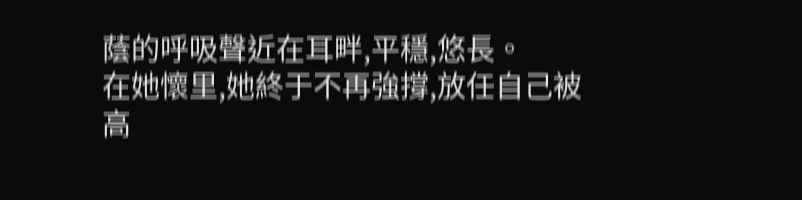蔭的呼吸聲近在耳畔,平穩,悠長。
在她懷里,她終于不再強撐,放任自己被高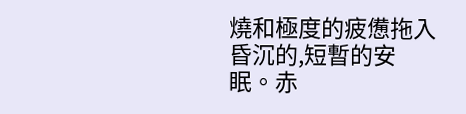燒和極度的疲憊拖入昏沉的,短暫的安眠。赤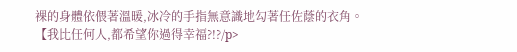裸的身體依偎著溫暖,冰冷的手指無意識地勾著任佐蔭的衣角。
【我比任何人,都希望你過得幸福?!?/p>